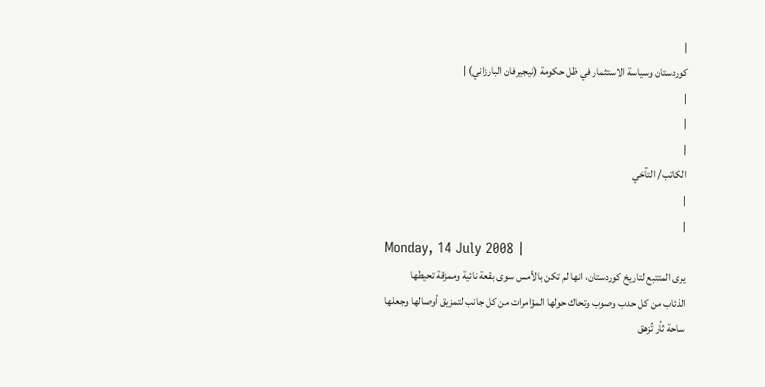|
كوردستان وسياسة الاستثمار في ظل حكومة (نيجيرفان البارزاني) |
|
|
|
الكاتب/ التآخي
|
|
Monday, 14 July 2008 |
يرى المتتبع لتاريخ كوردستان، انها لم تكن بالأمس سوى بقعة نائية وممزقة تحيطها
الذئاب من كل حدب وصوب وتحاك حولها المؤامرات من كل جانب لتمزيق أوصالها وجعلها
ساحة ثأر تُزهق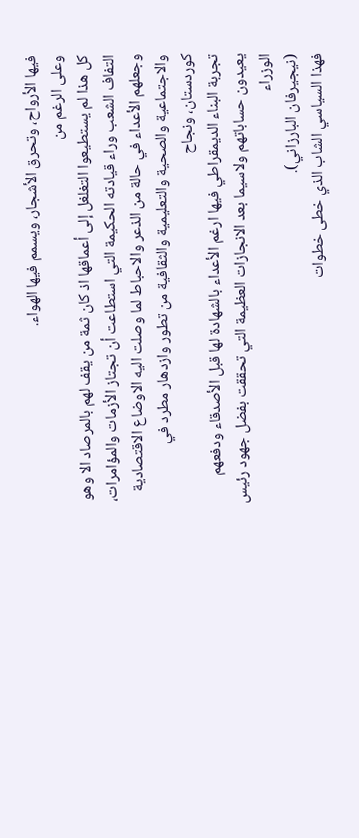فيها الأرواح، وتحرق الأشجار، ويسمم فيها الهواء.
وعلى الرغم من
كل هذا لم يستطيعوا التغلغل إلى أعماقها اذ كان ثمة من يقف لهم بالمرصاد الا وهو
التفاف الشعب وراء قيادته الحكيمة التي استطاعت أن تجتاز الأزمات والمؤامرات،
وجعلهم الأعداء في حالة من الذعر والاحباط لما وصلت اليه الاوضاع الاقتصادية
والاجتماعية والصحية والتعليمية والثقافية من تطور وازدهار مطرد في كوردستان، ونجاح
تجربة البناء الديمقراطي فيها ارغم الأعداء بالشهادة لها قبل الأصدقاء ودفعهم
يعيدون حساباتهم ولاسيما بعد الانجازات العظيمة التي تحققت بفضل جهود رئيس الوزراء
(نيجيرفان البارزاني).
فهذا السياسي الشاب الذي خطى خطوات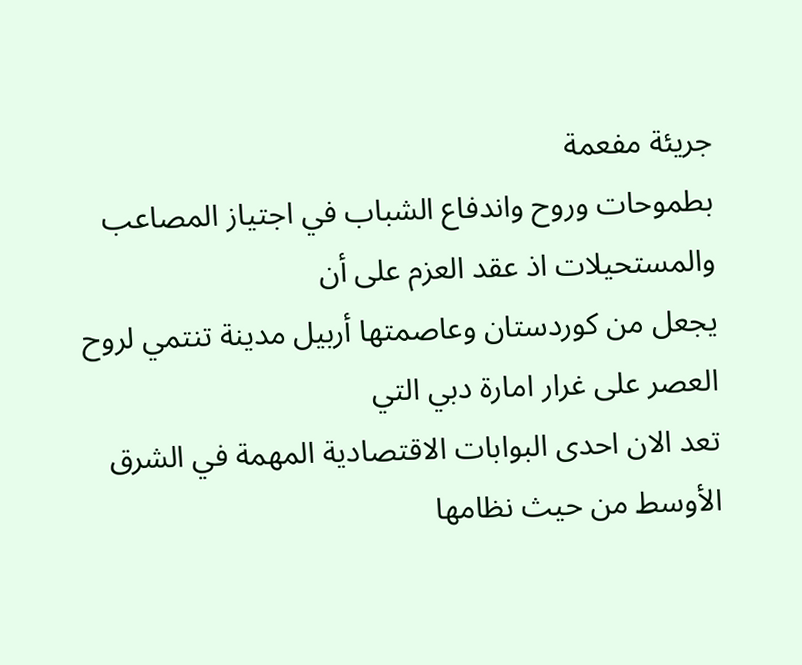جريئة مفعمة
بطموحات وروح واندفاع الشباب في اجتياز المصاعب والمستحيلات اذ عقد العزم على أن
يجعل من كوردستان وعاصمتها أربيل مدينة تنتمي لروح العصر على غرار امارة دبي التي
تعد الان احدى البوابات الاقتصادية المهمة في الشرق الأوسط من حيث نظامها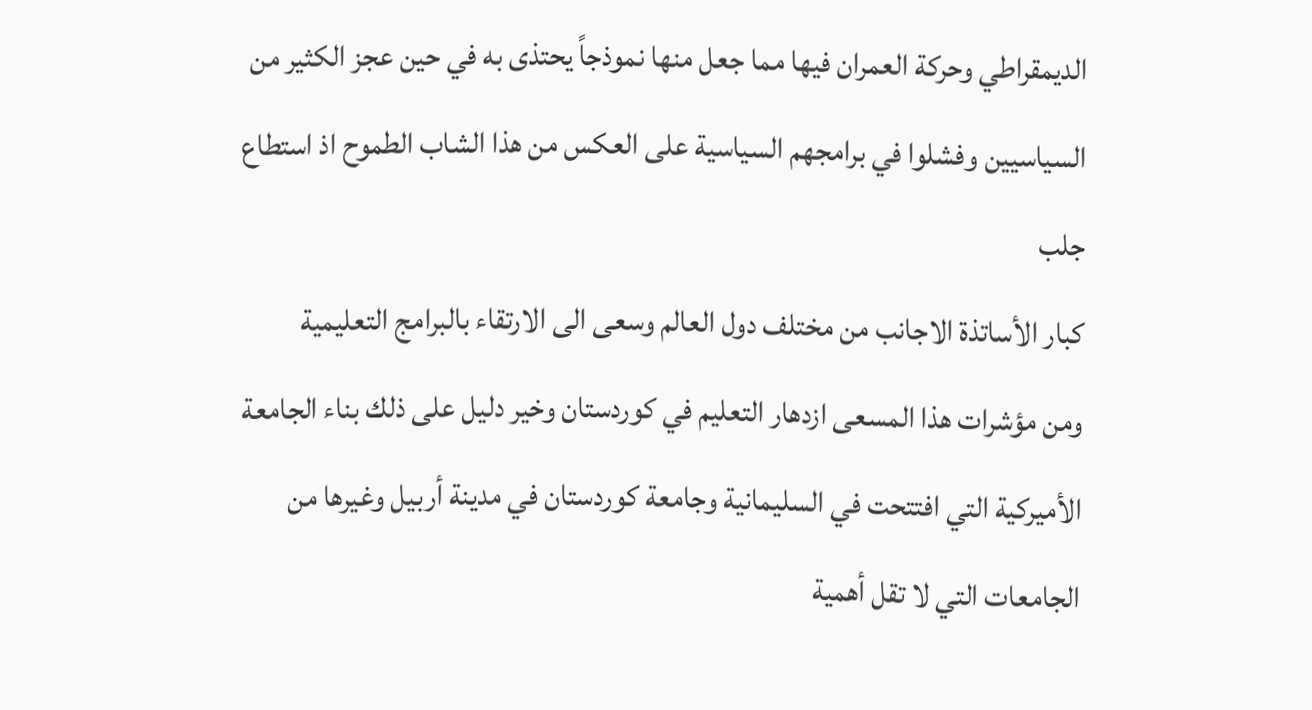الديمقراطي وحركة العمران فيها مما جعل منها نموذجاً يحتذى به في حين عجز الكثير من
السياسيين وفشلوا في برامجهم السياسية على العكس من هذا الشاب الطموح اذ استطاع جلب
كبار الأساتذة الاجانب من مختلف دول العالم وسعى الى الارتقاء بالبرامج التعليمية
ومن مؤشرات هذا المسعى ازدهار التعليم في كوردستان وخير دليل على ذلك بناء الجامعة
الأميركية التي افتتحت في السليمانية وجامعة كوردستان في مدينة أربيل وغيرها من
الجامعات التي لا تقل أهمية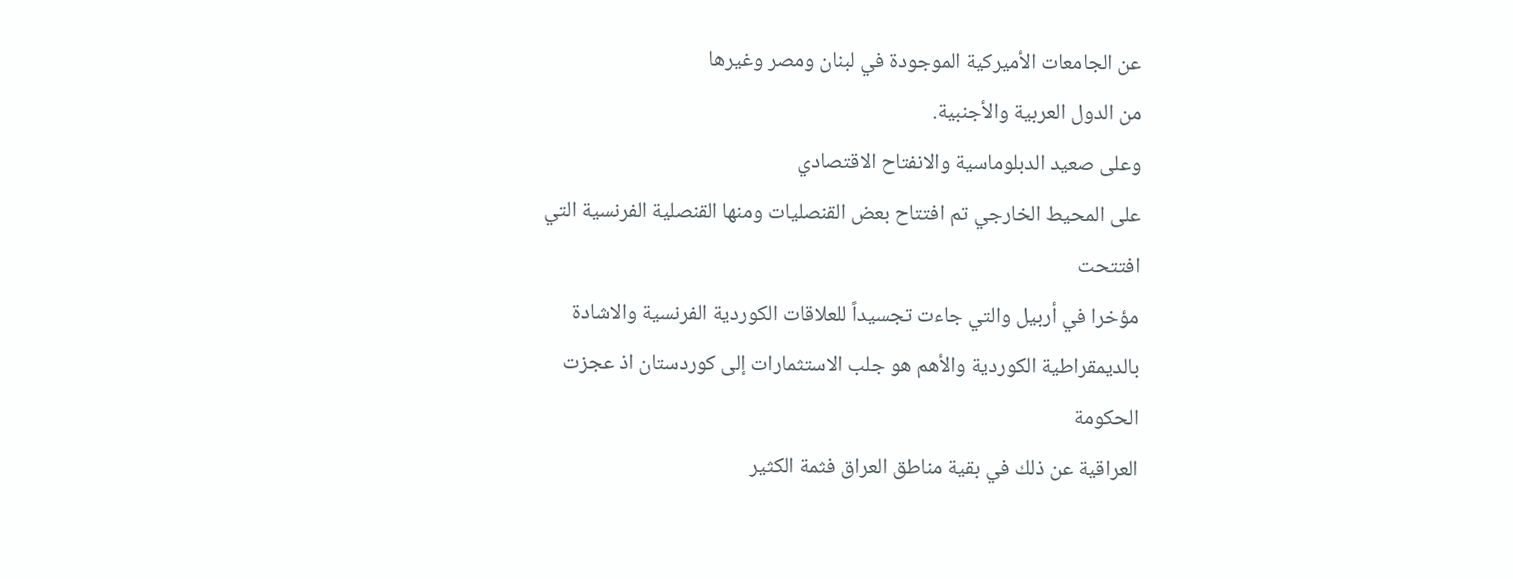عن الجامعات الأميركية الموجودة في لبنان ومصر وغيرها
من الدول العربية والأجنبية.
وعلى صعيد الدبلوماسية والانفتاح الاقتصادي
على المحيط الخارجي تم افتتاح بعض القنصليات ومنها القنصلية الفرنسية التي افتتحت
مؤخرا في أربيل والتي جاءت تجسيداً للعلاقات الكوردية الفرنسية والاشادة
بالديمقراطية الكوردية والأهم هو جلب الاستثمارات إلى كوردستان اذ عجزت الحكومة
العراقية عن ذلك في بقية مناطق العراق فثمة الكثير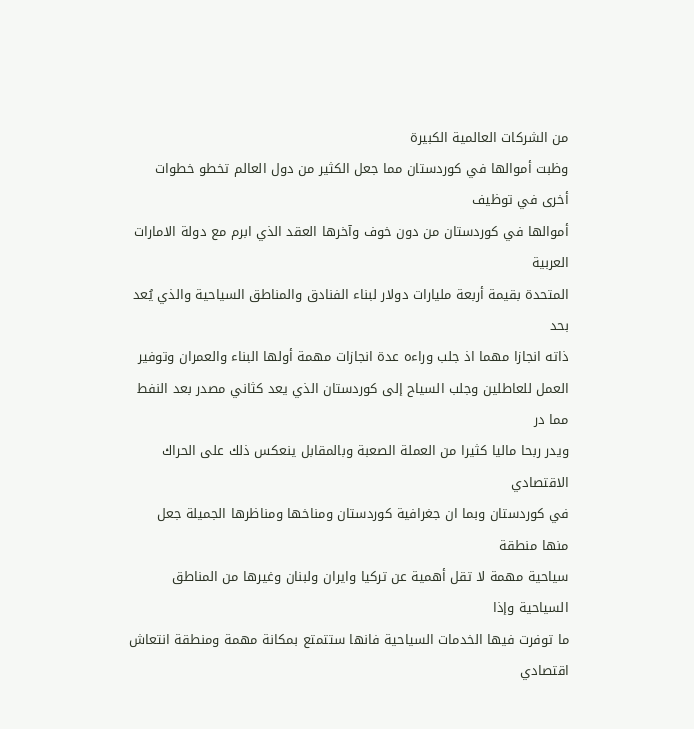من الشركات العالمية الكبيرة
وظبت أموالها في كوردستان مما جعل الكثير من دول العالم تخطو خطوات أخرى في توظيف
أموالها في كوردستان من دون خوف وآخرها العقد الذي ابرم مع دولة الامارات العربية
المتحدة بقيمة أربعة مليارات دولار لبناء الفنادق والمناطق السياحية والذي يُعد بحد
ذاته انجازا مهما اذ جلب وراءه عدة انجازات مهمة أولها البناء والعمران وتوفير
العمل للعاطلين وجلب السياح إلى كوردستان الذي يعد كثاني مصدر بعد النفط مما در
ويدر ربحا ماليا كثيرا من العملة الصعبة وبالمقابل ينعكس ذلك على الحراك الاقتصادي
في كوردستان وبما ان جغرافية كوردستان ومناخها ومناظرها الجميلة جعل منها منطقة
سياحية مهمة لا تقل أهمية عن تركيا وايران ولبنان وغيرها من المناطق السياحية وإذا
ما توفرت فيها الخدمات السياحية فانها ستتمتع بمكانة مهمة ومنطقة انتعاش اقتصادي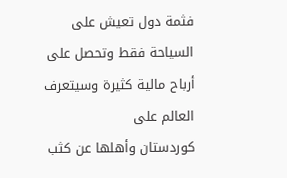فثمة دول تعيش على السياحة فقط وتحصل على أرباح مالية كثيرة وسيتعرف العالم على
كوردستان وأهلها عن كثب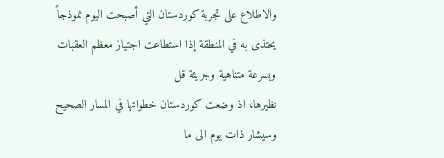والاطلاع على تجربة كوردستان التي أصبحت اليوم نموذجاً
يحتذى به في المنطقة إذا استطاعت اجتياز معظم العقبات وبسرعة متناهية وجريئة قل
نظيرها، اذ وضعت كوردستان خطواتها في المسار الصحيح وسيشار ذات يوم الى ما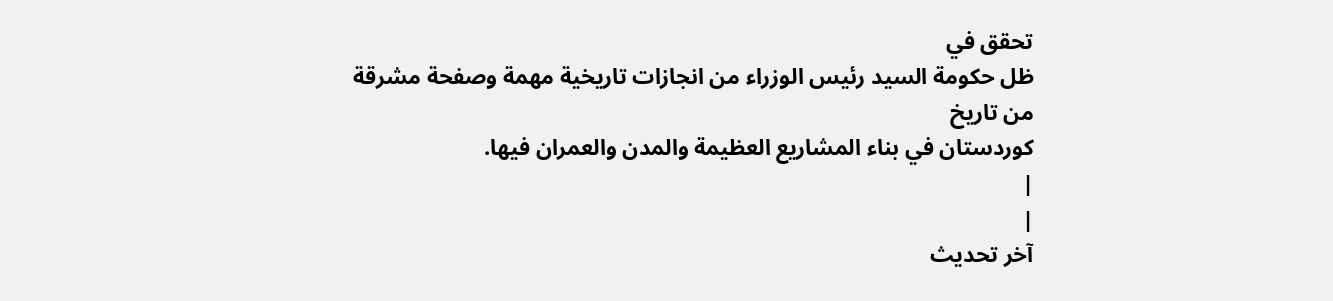تحقق في
ظل حكومة السيد رئيس الوزراء من انجازات تاريخية مهمة وصفحة مشرقة من تاريخ
كوردستان في بناء المشاريع العظيمة والمدن والعمران فيها.
|
|
آخر تحديث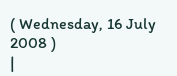( Wednesday, 16 July 2008 )
|